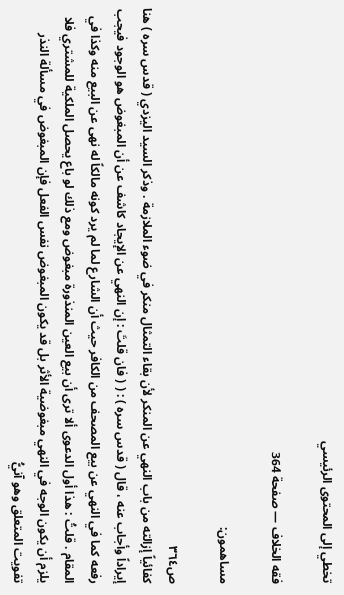تخطي إلى المحتوى الرئيسي

فقه الخلاف — صفحة 364

مساهمون:

ص٣٦٤
كفائياً إزالته من باب النهي عن المنكر لأن بقاء التمثال منكر في ضوء الملازمة . وذكر السيد اليزدي ( قدس سره ) هنا إيراداً وأجاب عنه ، قال ( قدس سره ) : ( ( فان قلتَ : إن النهي عن الإيجاد كاشف عن أن المبغوض هو الوجود فيجب رفعه كما في النهي عن بيع المصحف من الكافر حيث أن الشارع لما لم يرد كونه مالكاً له نهى عن البيع منه وكذا في المقام . قلتُ : هذا أول الدعوى ألا ترى أن بيع العين المنذورة مبغوض ومع ذلك لو باع يحصل الملكية للمشتري فلا يلزم أن يكون الوجه في النهي مبغوضية الأثر بل قد يكون المبغوض نفس الفعل فإن المبغوض في مسألة النذر تفويت المتعلق وهو آنيُّ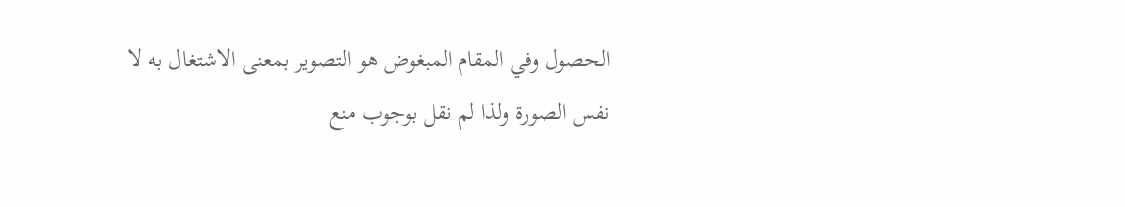الحصول وفي المقام المبغوض هو التصوير بمعنى الاشتغال به لا نفس الصورة ولذا لم نقل بوجوب منع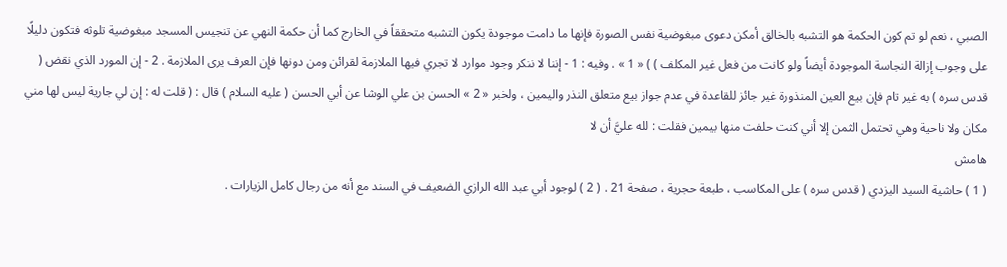الصبي ، نعم لو تم كون الحكمة هو التشبه بالخالق أمكن دعوى مبغوضية نفس الصورة فإنها ما دامت موجودة يكون التشبه متحققاً في الخارج كما أن حكمة النهي عن تنجيس المسجد مبغوضية تلوثه فتكون دليلًا على وجوب إزالة النجاسة الموجودة أيضاً ولو كانت من فعل غير المكلف ) ) « 1 » . وفيه : 1 - إننا لا ننكر وجود موارد لا تجري فيها الملازمة لقرائن ومن دونها فإن العرف يرى الملازمة . 2 - إن المورد الذي نقض ( قدس سره ) به غير تام فإن بيع العين المنذورة غير جائز للقاعدة في عدم جواز بيع متعلق النذر واليمين ، ولخبر « 2 » الحسن بن علي الوشا عن أبي الحسن ( عليه السلام ) قال : ( قلت له : إن لي جارية ليس لها مني مكان ولا ناحية وهي تحتمل الثمن إلا أني كنت حلفت منها بيمين فقلت : لله عليَّ أن لا
هامش
( 1 ) حاشية السيد اليزدي ( قدس سره ) على المكاسب ، طبعة حجرية ، صفحة 21 . ( 2 ) لوجود أبي عبد الله الرازي الضعيف في السند مع أنه من رجال كامل الزيارات .